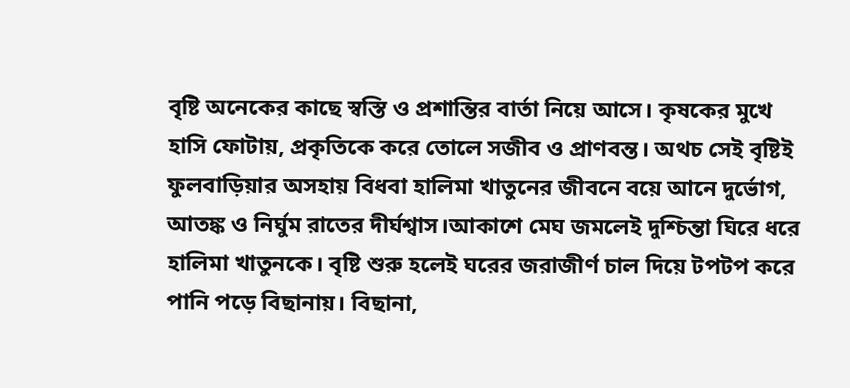বৃষ্টি অনেকের কাছে স্বস্তি ও প্রশান্তির বার্তা নিয়ে আসে। কৃষকের মুখে হাসি ফোটায়, প্রকৃতিকে করে তোলে সজীব ও প্রাণবন্ত। অথচ সেই বৃষ্টিই ফুলবাড়িয়ার অসহায় বিধবা হালিমা খাতুনের জীবনে বয়ে আনে দুর্ভোগ, আতঙ্ক ও নির্ঘুম রাতের দীর্ঘশ্বাস।আকাশে মেঘ জমলেই দুশ্চিন্তা ঘিরে ধরে হালিমা খাতুনকে। বৃষ্টি শুরু হলেই ঘরের জরাজীর্ণ চাল দিয়ে টপটপ করে পানি পড়ে বিছানায়। বিছানা,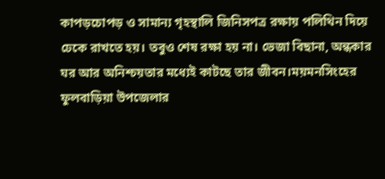কাপড়চোপড় ও সামান্য গৃহস্থালি জিনিসপত্র রক্ষায় পলিথিন দিয়ে ঢেকে রাখতে হয়। তবুও শেষ রক্ষা হয় না। ভেজা বিছানা, অন্ধকার ঘর আর অনিশ্চয়তার মধ্যেই কাটছে তার জীবন।ময়মনসিংহের ফুলবাড়িয়া উপজেলার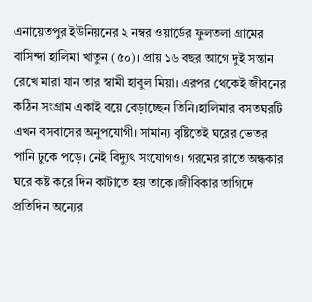এনায়েতপুর ইউনিয়নের ২ নম্বর ওয়ার্ডের ফুলতলা গ্রামের বাসিন্দা হালিমা খাতুন (৫০)। প্রায় ১৬ বছর আগে দুই সন্তান রেখে মারা যান তার স্বামী হাবুল মিয়া। এরপর থেকেই জীবনের কঠিন সংগ্রাম একাই বয়ে বেড়াচ্ছেন তিনি।হালিমার বসতঘরটি এখন বসবাসের অনুপযোগী। সামান্য বৃষ্টিতেই ঘরের ভেতর পানি ঢুকে পড়ে। নেই বিদ্যুৎ সংযোগও। গরমের রাতে অন্ধকার ঘরে কষ্ট করে দিন কাটাতে হয় তাকে।জীবিকার তাগিদে প্রতিদিন অন্যের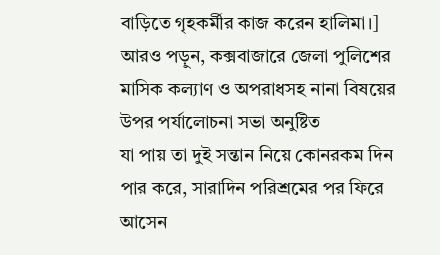বাড়িতে গৃহকর্মীর কাজ করেন হালিমা।]
আরও পড়ুন, কক্সবাজারে জেলা পুলিশের মাসিক কল্যাণ ও অপরাধসহ নানা বিষয়ের উপর পর্যালোচনা সভা অনুষ্টিত
যা পায় তা দুই সন্তান নিয়ে কোনরকম দিন পার করে, সারাদিন পরিশ্রমের পর ফিরে আসেন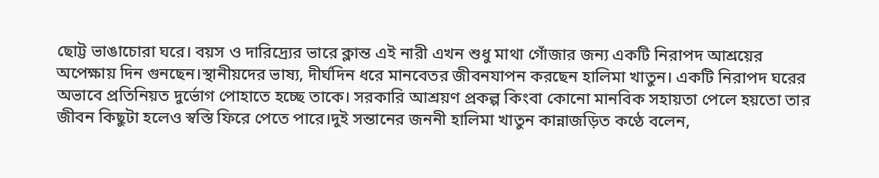ছোট্ট ভাঙাচোরা ঘরে। বয়স ও দারিদ্র্যের ভারে ক্লান্ত এই নারী এখন শুধু মাথা গোঁজার জন্য একটি নিরাপদ আশ্রয়ের অপেক্ষায় দিন গুনছেন।স্থানীয়দের ভাষ্য, দীর্ঘদিন ধরে মানবেতর জীবনযাপন করছেন হালিমা খাতুন। একটি নিরাপদ ঘরের অভাবে প্রতিনিয়ত দুর্ভোগ পোহাতে হচ্ছে তাকে। সরকারি আশ্রয়ণ প্রকল্প কিংবা কোনো মানবিক সহায়তা পেলে হয়তো তার জীবন কিছুটা হলেও স্বস্তি ফিরে পেতে পারে।দুই সন্তানের জননী হালিমা খাতুন কান্নাজড়িত কণ্ঠে বলেন,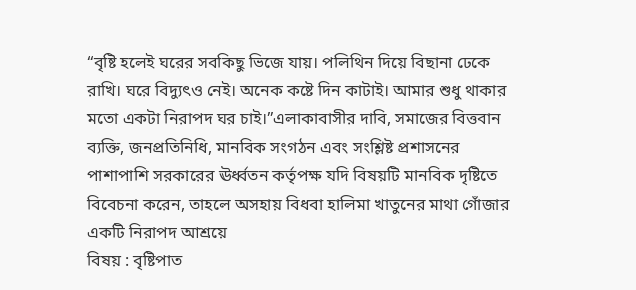“বৃষ্টি হলেই ঘরের সবকিছু ভিজে যায়। পলিথিন দিয়ে বিছানা ঢেকে রাখি। ঘরে বিদ্যুৎও নেই। অনেক কষ্টে দিন কাটাই। আমার শুধু থাকার মতো একটা নিরাপদ ঘর চাই।”এলাকাবাসীর দাবি, সমাজের বিত্তবান ব্যক্তি, জনপ্রতিনিধি, মানবিক সংগঠন এবং সংশ্লিষ্ট প্রশাসনের পাশাপাশি সরকারের ঊর্ধ্বতন কর্তৃপক্ষ যদি বিষয়টি মানবিক দৃষ্টিতে বিবেচনা করেন, তাহলে অসহায় বিধবা হালিমা খাতুনের মাথা গোঁজার একটি নিরাপদ আশ্রয়ে
বিষয় : বৃষ্টিপাত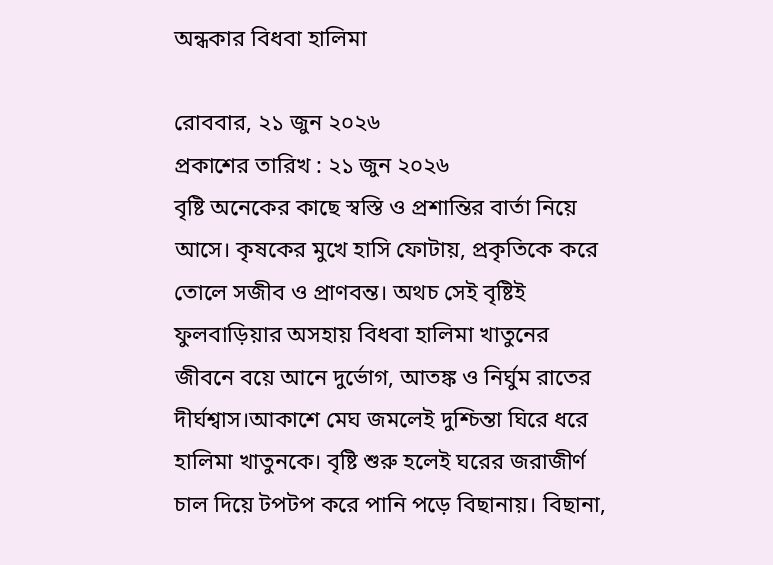অন্ধকার বিধবা হালিমা

রোববার, ২১ জুন ২০২৬
প্রকাশের তারিখ : ২১ জুন ২০২৬
বৃষ্টি অনেকের কাছে স্বস্তি ও প্রশান্তির বার্তা নিয়ে আসে। কৃষকের মুখে হাসি ফোটায়, প্রকৃতিকে করে তোলে সজীব ও প্রাণবন্ত। অথচ সেই বৃষ্টিই ফুলবাড়িয়ার অসহায় বিধবা হালিমা খাতুনের জীবনে বয়ে আনে দুর্ভোগ, আতঙ্ক ও নির্ঘুম রাতের দীর্ঘশ্বাস।আকাশে মেঘ জমলেই দুশ্চিন্তা ঘিরে ধরে হালিমা খাতুনকে। বৃষ্টি শুরু হলেই ঘরের জরাজীর্ণ চাল দিয়ে টপটপ করে পানি পড়ে বিছানায়। বিছানা,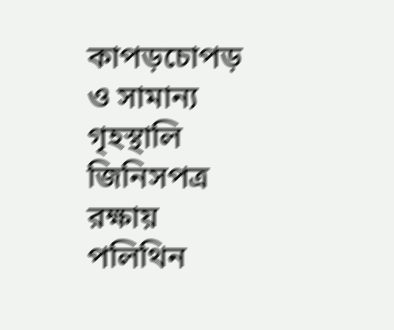কাপড়চোপড় ও সামান্য গৃহস্থালি জিনিসপত্র রক্ষায় পলিথিন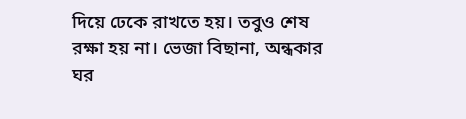দিয়ে ঢেকে রাখতে হয়। তবুও শেষ রক্ষা হয় না। ভেজা বিছানা, অন্ধকার ঘর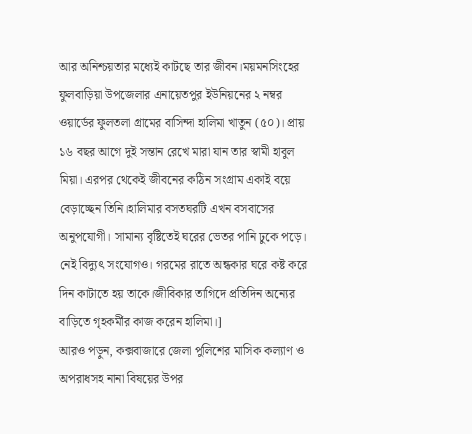আর অনিশ্চয়তার মধ্যেই কাটছে তার জীবন।ময়মনসিংহের ফুলবাড়িয়া উপজেলার এনায়েতপুর ইউনিয়নের ২ নম্বর ওয়ার্ডের ফুলতলা গ্রামের বাসিন্দা হালিমা খাতুন (৫০)। প্রায় ১৬ বছর আগে দুই সন্তান রেখে মারা যান তার স্বামী হাবুল মিয়া। এরপর থেকেই জীবনের কঠিন সংগ্রাম একাই বয়ে বেড়াচ্ছেন তিনি।হালিমার বসতঘরটি এখন বসবাসের অনুপযোগী। সামান্য বৃষ্টিতেই ঘরের ভেতর পানি ঢুকে পড়ে। নেই বিদ্যুৎ সংযোগও। গরমের রাতে অন্ধকার ঘরে কষ্ট করে দিন কাটাতে হয় তাকে।জীবিকার তাগিদে প্রতিদিন অন্যের বাড়িতে গৃহকর্মীর কাজ করেন হালিমা।]
আরও পড়ুন, কক্সবাজারে জেলা পুলিশের মাসিক কল্যাণ ও অপরাধসহ নানা বিষয়ের উপর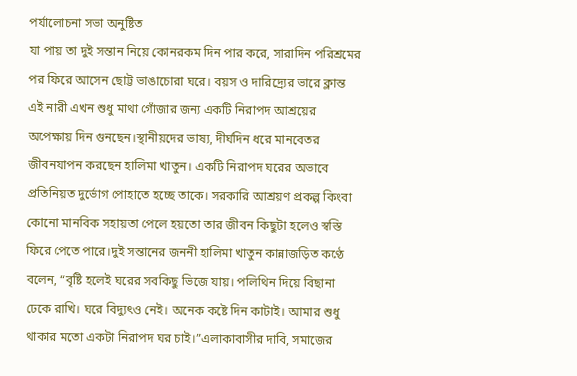পর্যালোচনা সভা অনুষ্টিত
যা পায় তা দুই সন্তান নিয়ে কোনরকম দিন পার করে, সারাদিন পরিশ্রমের পর ফিরে আসেন ছোট্ট ভাঙাচোরা ঘরে। বয়স ও দারিদ্র্যের ভারে ক্লান্ত এই নারী এখন শুধু মাথা গোঁজার জন্য একটি নিরাপদ আশ্রয়ের অপেক্ষায় দিন গুনছেন।স্থানীয়দের ভাষ্য, দীর্ঘদিন ধরে মানবেতর জীবনযাপন করছেন হালিমা খাতুন। একটি নিরাপদ ঘরের অভাবে প্রতিনিয়ত দুর্ভোগ পোহাতে হচ্ছে তাকে। সরকারি আশ্রয়ণ প্রকল্প কিংবা কোনো মানবিক সহায়তা পেলে হয়তো তার জীবন কিছুটা হলেও স্বস্তি ফিরে পেতে পারে।দুই সন্তানের জননী হালিমা খাতুন কান্নাজড়িত কণ্ঠে বলেন, “বৃষ্টি হলেই ঘরের সবকিছু ভিজে যায়। পলিথিন দিয়ে বিছানা ঢেকে রাখি। ঘরে বিদ্যুৎও নেই। অনেক কষ্টে দিন কাটাই। আমার শুধু থাকার মতো একটা নিরাপদ ঘর চাই।”এলাকাবাসীর দাবি, সমাজের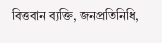বিত্তবান ব্যক্তি, জনপ্রতিনিধি,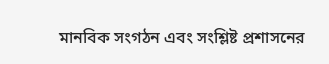মানবিক সংগঠন এবং সংশ্লিষ্ট প্রশাসনের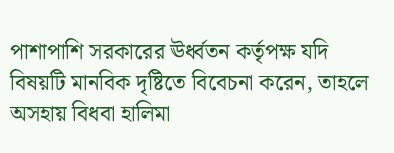পাশাপাশি সরকারের ঊর্ধ্বতন কর্তৃপক্ষ যদি বিষয়টি মানবিক দৃষ্টিতে বিবেচনা করেন, তাহলে অসহায় বিধবা হালিমা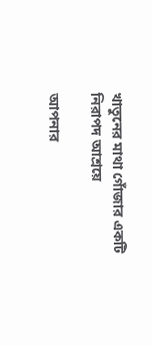খাতুনের মাথা গোঁজার একটি নিরাপদ আশ্রয়ে

আপনার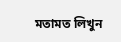মতামত লিখুন